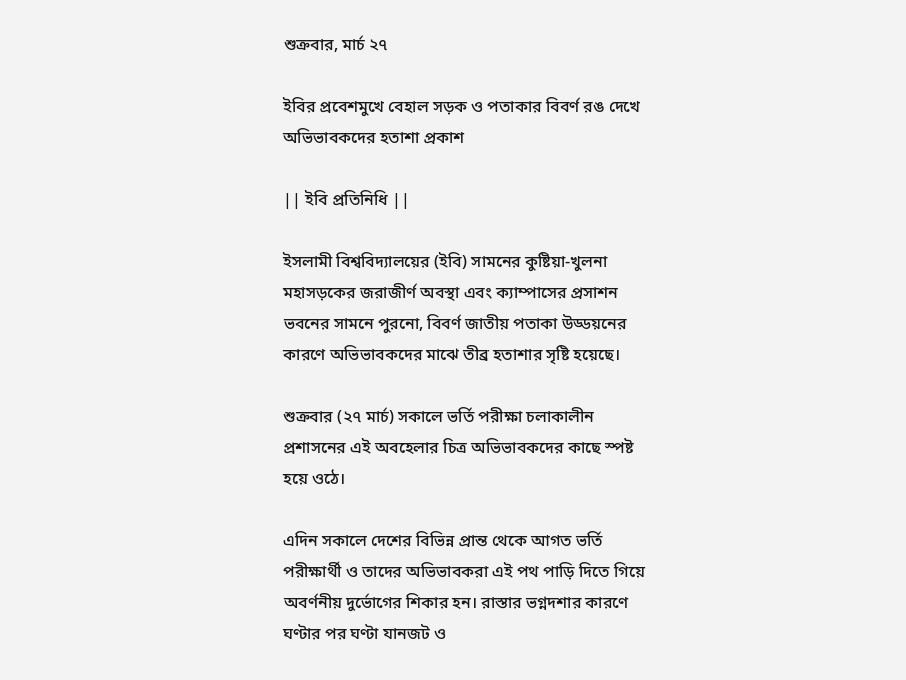শুক্রবার, মার্চ ২৭

ইবির প্রবেশমুখে বেহাল সড়ক ও পতাকার বিবর্ণ রঙ দেখে অভিভাবকদের হতাশা প্রকাশ

|| ইবি প্রতিনিধি ||

ইসলামী বিশ্ববিদ্যালয়ের (ইবি) সামনের কুষ্টিয়া-খুলনা মহাসড়কের জরাজীর্ণ অবস্থা এবং ক্যাম্পাসের প্রসাশন ভবনের সামনে পুরনো, বিবর্ণ জাতীয় পতাকা উড্ডয়নের কারণে অভিভাবকদের মাঝে তীব্র হতাশার সৃষ্টি হয়েছে।

শুক্রবার (২৭ মার্চ) সকালে ভর্তি পরীক্ষা চলাকালীন প্রশাসনের এই অবহেলার চিত্র অভিভাবকদের কাছে স্পষ্ট হয়ে ওঠে।

এদিন সকালে দেশের বিভিন্ন প্রান্ত থেকে আগত ভর্তি পরীক্ষার্থী ও তাদের অভিভাবকরা এই পথ পাড়ি দিতে গিয়ে অবর্ণনীয় দুর্ভোগের শিকার হন। রাস্তার ভগ্নদশার কারণে ঘণ্টার পর ঘণ্টা যানজট ও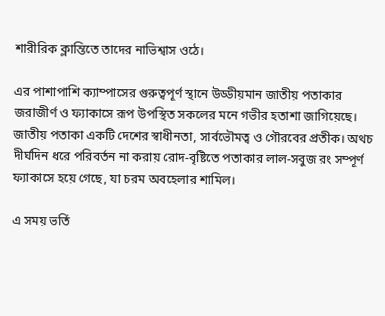শারীরিক ক্লান্তিতে তাদের নাভিশ্বাস ওঠে।

এর পাশাপাশি ক্যাম্পাসের গুরুত্বপূর্ণ স্থানে উড্ডীয়মান জাতীয় পতাকার জরাজীর্ণ ও ফ্যাকাসে রূপ উপস্থিত সকলের মনে গভীর হতাশা জাগিয়েছে। জাতীয় পতাকা একটি দেশের স্বাধীনতা, সার্বভৌমত্ব ও গৌরবের প্রতীক। অথচ দীর্ঘদিন ধরে পরিবর্তন না করায় রোদ-বৃষ্টিতে পতাকার লাল-সবুজ রং সম্পূর্ণ ফ্যাকাসে হয়ে গেছে, যা চরম অবহেলার শামিল।

এ সময় ভর্তি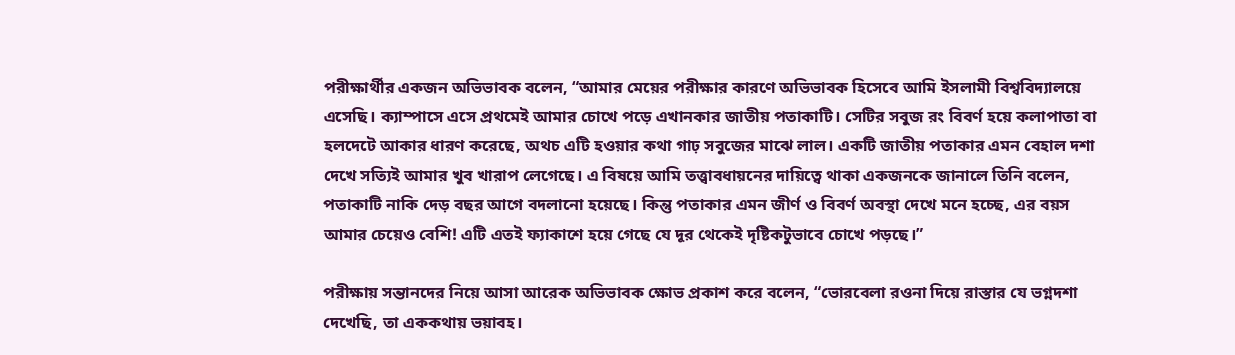পরীক্ষার্থীর একজন অভিভাবক বলেন, “আমার মেয়ের পরীক্ষার কারণে অভিভাবক হিসেবে আমি ইসলামী বিশ্ববিদ্যালয়ে এসেছি। ক্যাম্পাসে এসে প্রথমেই আমার চোখে পড়ে এখানকার জাতীয় পতাকাটি। সেটির সবুজ রং বিবর্ণ হয়ে কলাপাতা বা হলদেটে আকার ধারণ করেছে, অথচ এটি হওয়ার কথা গাঢ় সবুজের মাঝে লাল। একটি জাতীয় পতাকার এমন বেহাল দশা দেখে সত্যিই আমার খুব খারাপ লেগেছে। এ বিষয়ে আমি তত্ত্বাবধায়নের দায়িত্বে থাকা একজনকে জানালে তিনি বলেন, পতাকাটি নাকি দেড় বছর আগে বদলানো হয়েছে। কিন্তু পতাকার এমন জীর্ণ ও বিবর্ণ অবস্থা দেখে মনে হচ্ছে, এর বয়স আমার চেয়েও বেশি! এটি এতই ফ্যাকাশে হয়ে গেছে যে দূর থেকেই দৃষ্টিকটুভাবে চোখে পড়ছে।”

পরীক্ষায় সন্তানদের নিয়ে আসা আরেক অভিভাবক ক্ষোভ প্রকাশ করে বলেন, “ভোরবেলা রওনা দিয়ে রাস্তার যে ভগ্নদশা দেখেছি, তা এককথায় ভয়াবহ।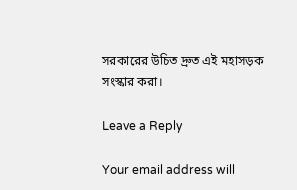সরকারের উচিত দ্রুত এই মহাসড়ক সংস্কার করা।

Leave a Reply

Your email address will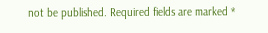not be published. Required fields are marked *